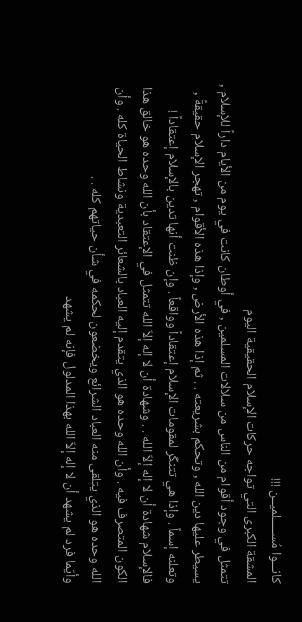كانـــوا مُســـــلميــن !!!
المشقة الكبرى التي تواجه حركات الإسلام الحقيقية اليوم
تتمثل في وجود أقوام من الناس من سلالات المسلمين , في أوطان كانت في يوم من الأيام داراً للإسلام , يسيطر عليها دين الله , وتحكم بشريعته . . ثم إذا هذه الأرض , وإذا هذه الأقوام , تهجر الإسلام حقيقةً , وتعلنه إسماً . وإذا هي تتنكّر لمقومات الإسلام إعتقاداً وواقعاً . وإن ظنت أنها تدين بالإسلام إعتقاداً ! فالإسلام شهادة أن لا إله إلاّ الله . . وشهادة أن لا إله إلاّ الله تتمثل في الإعتقاد بأن الله وحده هو خالق هذا الكون المتصرف فيه . وأن الله وحده هو الذي يتقدم إليه العباد بالشعائر التعبدية ونشاط الحياة كله . وأن الله وحده هو الذي يتلقى منه العباد الشرائع ويخضعون لحكمه في شأن حياتهم كله . .
وأيّما فرد لم يشهد أن لا إله إلاّ الله بهذا المدلول فإنه لم يشهد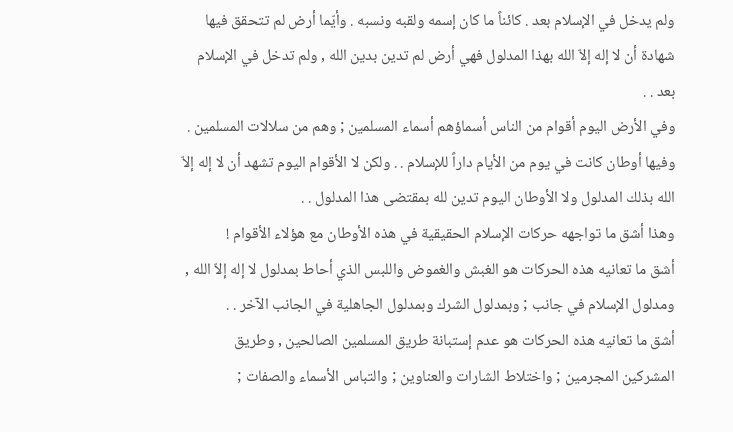ولم يدخل في الإسلام بعد . كائناً ما كان إسمه ولقبه ونسبه . وأيّما أرض لم تتحقق فيها شهادة أن لا إله إلاّ الله بهذا المدلول فهي أرض لم تدين بدين الله , ولم تدخل في الإسلام بعد . .
وفي الأرض اليوم أقوام من الناس أسماؤهم أسماء المسلمين ; وهم من سلالات المسلمين . وفيها أوطان كانت في يوم من الأيام داراً للإسلام . . ولكن لا الأقوام اليوم تشهد أن لا إله إلاّ الله بذلك المدلول ولا الأوطان اليوم تدين لله بمقتضى هذا المدلول . .
وهذا أشق ما تواجهه حركات الإسلام الحقيقية في هذه الأوطان مع هؤلاء الأقوام !
أشق ما تعانيه هذه الحركات هو الغبش والغموض واللبس الذي أحاط بمدلول لا إله إلاّ الله , ومدلول الإسلام في جانب ; وبمدلول الشرك وبمدلول الجاهلية في الجانب الآخر . .
أشق ما تعانيه هذه الحركات هو عدم إستبانة طريق المسلمين الصالحين , وطريق المشركين المجرمين ; واختلاط الشارات والعناوين ; والتباس الأسماء والصفات ;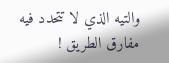والتيه الذي لا تتحدد فيه مفارق الطريق !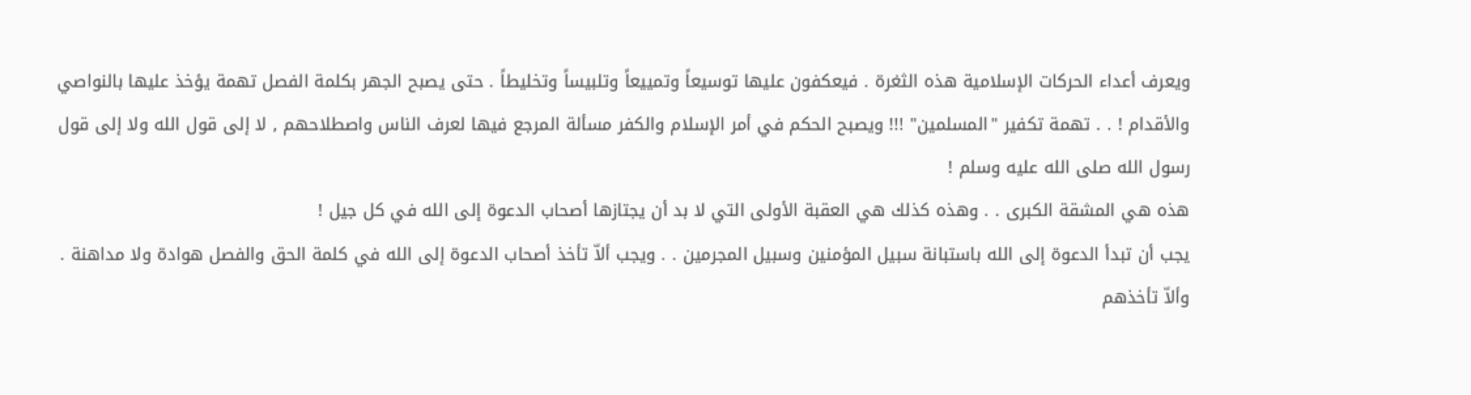ويعرف أعداء الحركات الإسلامية هذه الثغرة . فيعكفون عليها توسيعاً وتمييعاً وتلبيساً وتخليطاً . حتى يصبح الجهر بكلمة الفصل تهمة يؤخذ عليها بالنواصي والأقدام ! . . تهمة تكفير "المسلمين" !!! ويصبح الحكم في أمر الإسلام والكفر مسألة المرجع فيها لعرف الناس واصطلاحهم , لا إلى قول الله ولا إلى قول رسول الله صلى الله عليه وسلم !
هذه هي المشقة الكبرى . . وهذه كذلك هي العقبة الأولى التي لا بد أن يجتازها أصحاب الدعوة إلى الله في كل جيل !
يجب أن تبدأ الدعوة إلى الله باستبانة سبيل المؤمنين وسبيل المجرمين . . ويجب ألاّ تأخذ أصحاب الدعوة إلى الله في كلمة الحق والفصل هوادة ولا مداهنة . وألاّ تأخذهم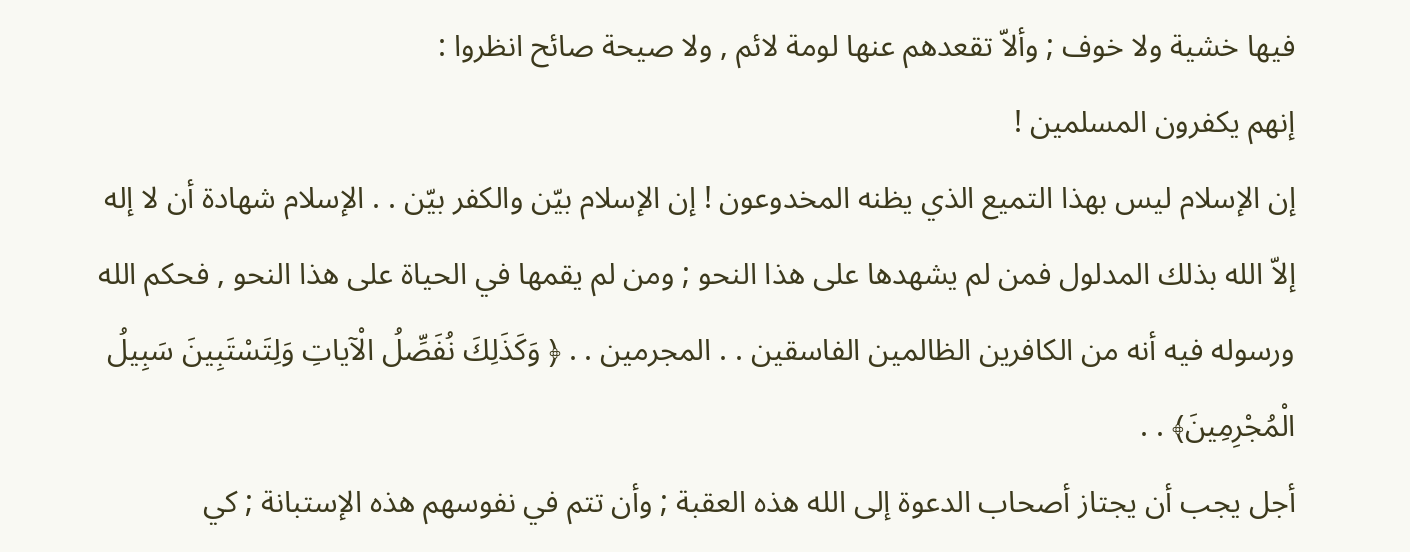فيها خشية ولا خوف ; وألاّ تقعدهم عنها لومة لائم , ولا صيحة صائح انظروا :
إنهم يكفرون المسلمين !
إن الإسلام ليس بهذا التميع الذي يظنه المخدوعون ! إن الإسلام بيّن والكفر بيّن . . الإسلام شهادة أن لا إله إلاّ الله بذلك المدلول فمن لم يشهدها على هذا النحو ; ومن لم يقمها في الحياة على هذا النحو , فحكم الله ورسوله فيه أنه من الكافرين الظالمين الفاسقين . . المجرمين . . ﴿ وَكَذَلِكَ نُفَصِّلُ الْآياتِ وَلِتَسْتَبِينَ سَبِيلُ الْمُجْرِمِينَ﴾ . .
أجل يجب أن يجتاز أصحاب الدعوة إلى الله هذه العقبة ; وأن تتم في نفوسهم هذه الإستبانة ; كي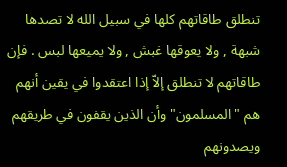تنطلق طاقاتهم كلها في سبيل الله لا تصدها شبهة , ولا يعوقها غبش , ولا يميعها لبس . فإن طاقاتهم لا تنطلق إلاّ إذا اعتقدوا في يقين أنهم هم "المسلمون" وأن الذين يقفون في طريقهم ويصدونهم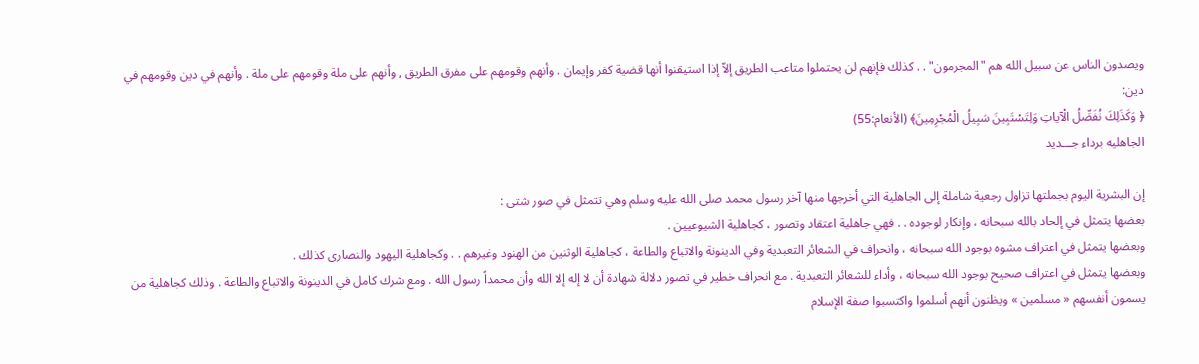ويصدون الناس عن سبيل الله هم "المجرمون" . . كذلك فإنهم لن يحتملوا متاعب الطريق إلاّ إذا استيقنوا أنها قضية كفر وإيمان . وأنهم وقومهم على مفرق الطريق , وأنهم على ملة وقومهم على ملة . وأنهم في دين وقومهم في دين:
﴿ وَكَذَلِكَ نُفَصِّلُ الْآياتِ وَلِتَسْتَبِينَ سَبِيلُ الْمُجْرِمِينَ﴾ (الأنعام:55)
الجاهليه برداء جـــديد

إن البشرية اليوم بجملتها تزاول رجعية شاملة إلى الجاهلية التي أخرجها منها آخر رسول محمد صلى الله عليه وسلم وهي تتمثل في صور شتى :
بعضها يتمثل في إلحاد بالله سبحانه ، وإنكار لوجوده . . فهي جاهلية اعتقاد وتصور ، كجاهلية الشيوعيين .
وبعضها يتمثل في اعتراف مشوه بوجود الله سبحانه ، وانحراف في الشعائر التعبدية وفي الدينونة والاتباع والطاعة ، كجاهلية الوثنين من الهنود وغيرهم . . وكجاهلية اليهود والنصارى كذلك .
وبعضها يتمثل في اعتراف صحيح بوجود الله سبحانه ، وأداء للشعائر التعبدية . مع انحراف خطير في تصور دلالة شهادة أن لا إله إلا الله وأن محمداً رسول الله . ومع شرك كامل في الدينونة والاتباع والطاعة . وذلك كجاهلية من يسمون أنفسهم « مسلمين » ويظنون أنهم أسلموا واكتسبوا صفة الإسلام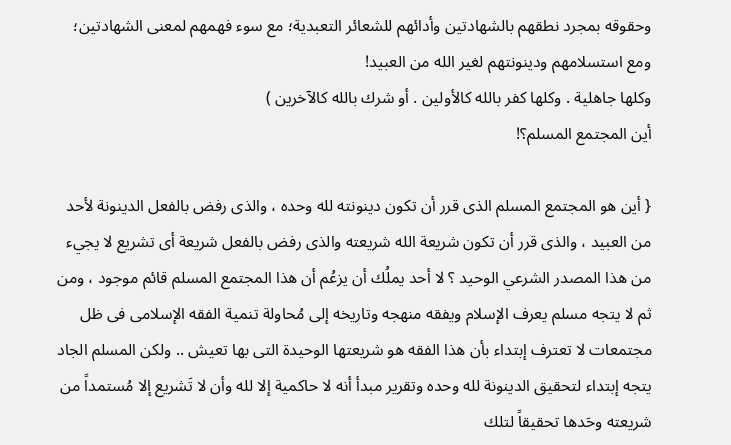وحقوقه بمجرد نطقهم بالشهادتين وأدائهم للشعائر التعبدية؛ مع سوء فهمهم لمعنى الشهادتين؛ ومع استسلامهم ودينونتهم لغير الله من العبيد!
وكلها جاهلية . وكلها كفر بالله كالأولين . أو شرك بالله كالآخرين )
أين المجتمع المسلم؟!

{ أين هو المجتمع المسلم الذى قرر أن تكون دينونته لله وحده ، والذى رفض بالفعل الدينونة لأحد من العبيد ، والذى قرر أن تكون شريعة الله شريعته والذى رفض بالفعل شريعة أى تشريع لا يجيء من هذا المصدر الشرعي الوحيد ؟ لا أحد يملُك أن يزعُم أن هذا المجتمع المسلم قائم موجود ، ومن ثم لا يتجه مسلم يعرف الإسلام ويفقه منهجه وتاريخه إلى مُحاولة تنمية الفقه الإسلامى فى ظل مجتمعات لا تعترف إبتداء بأن هذا الفقه هو شريعتها الوحيدة التى بها تعيش .. ولكن المسلم الجاد يتجه إبتداء لتحقيق الدينونة لله وحده وتقرير مبدأ أنه لا حاكمية إلا لله وأن لا تَشريع إلا مُستمداً من شريعته وحَدها تحقيقاً لتلك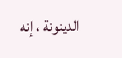الدينونة ، إنه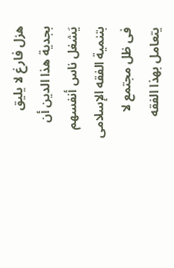هزل فارغ لا يليق بجدية هذا الدين أن يَشغل ناس أنفسهم بتنمية الفقه الإسلامى فى ظل مجتمع لا يتعامل بهذا الفقه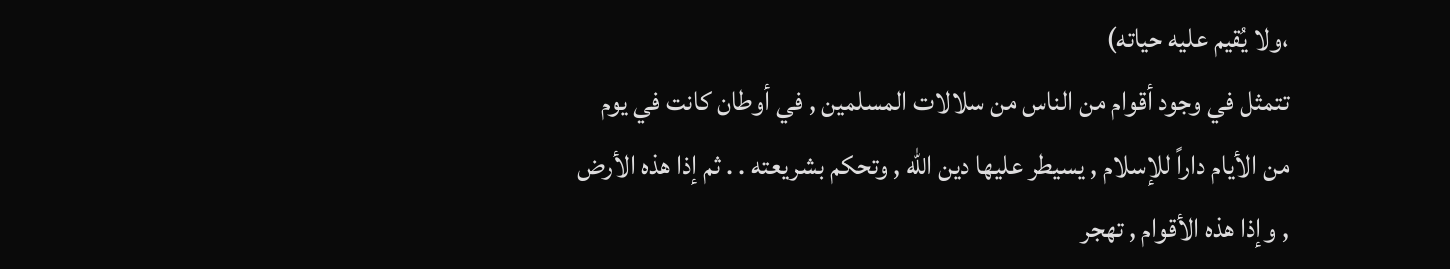،ولا يُقيم عليه حياته)
تتمثل في وجود أقوام من الناس من سلالات المسلمين , في أوطان كانت في يوم من الأيام داراً للإسلام , يسيطر عليها دين الله , وتحكم بشريعته . . ثم إذا هذه الأرض , وإذا هذه الأقوام , تهجر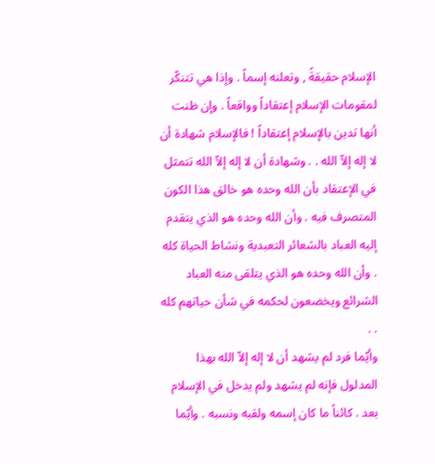الإسلام حقيقةً , وتعلنه إسماً . وإذا هي تتنكّر لمقومات الإسلام إعتقاداً وواقعاً . وإن ظنت أنها تدين بالإسلام إعتقاداً ! فالإسلام شهادة أن لا إله إلاّ الله . . وشهادة أن لا إله إلاّ الله تتمثل في الإعتقاد بأن الله وحده هو خالق هذا الكون المتصرف فيه . وأن الله وحده هو الذي يتقدم إليه العباد بالشعائر التعبدية ونشاط الحياة كله . وأن الله وحده هو الذي يتلقى منه العباد الشرائع ويخضعون لحكمه في شأن حياتهم كله . .
وأيّما فرد لم يشهد أن لا إله إلاّ الله بهذا المدلول فإنه لم يشهد ولم يدخل في الإسلام بعد . كائناً ما كان إسمه ولقبه ونسبه . وأيّما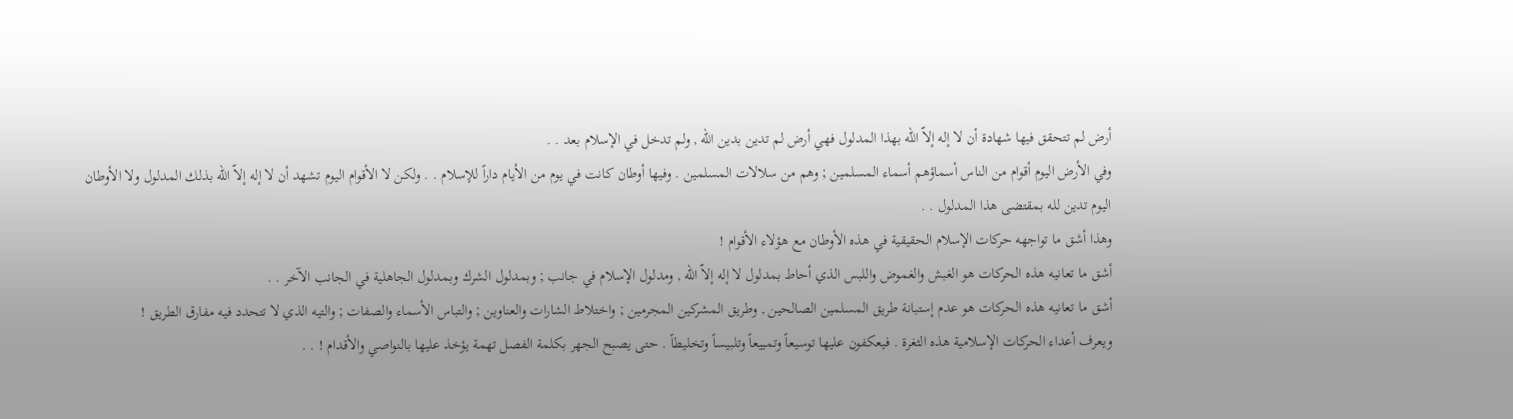أرض لم تتحقق فيها شهادة أن لا إله إلاّ الله بهذا المدلول فهي أرض لم تدين بدين الله , ولم تدخل في الإسلام بعد . .
وفي الأرض اليوم أقوام من الناس أسماؤهم أسماء المسلمين ; وهم من سلالات المسلمين . وفيها أوطان كانت في يوم من الأيام داراً للإسلام . . ولكن لا الأقوام اليوم تشهد أن لا إله إلاّ الله بذلك المدلول ولا الأوطان اليوم تدين لله بمقتضى هذا المدلول . .
وهذا أشق ما تواجهه حركات الإسلام الحقيقية في هذه الأوطان مع هؤلاء الأقوام !
أشق ما تعانيه هذه الحركات هو الغبش والغموض واللبس الذي أحاط بمدلول لا إله إلاّ الله , ومدلول الإسلام في جانب ; وبمدلول الشرك وبمدلول الجاهلية في الجانب الآخر . .
أشق ما تعانيه هذه الحركات هو عدم إستبانة طريق المسلمين الصالحين , وطريق المشركين المجرمين ; واختلاط الشارات والعناوين ; والتباس الأسماء والصفات ; والتيه الذي لا تتحدد فيه مفارق الطريق !
ويعرف أعداء الحركات الإسلامية هذه الثغرة . فيعكفون عليها توسيعاً وتمييعاً وتلبيساً وتخليطاً . حتى يصبح الجهر بكلمة الفصل تهمة يؤخذ عليها بالنواصي والأقدام ! . .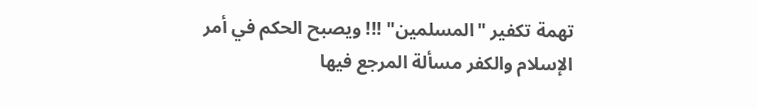تهمة تكفير "المسلمين" !!! ويصبح الحكم في أمر الإسلام والكفر مسألة المرجع فيها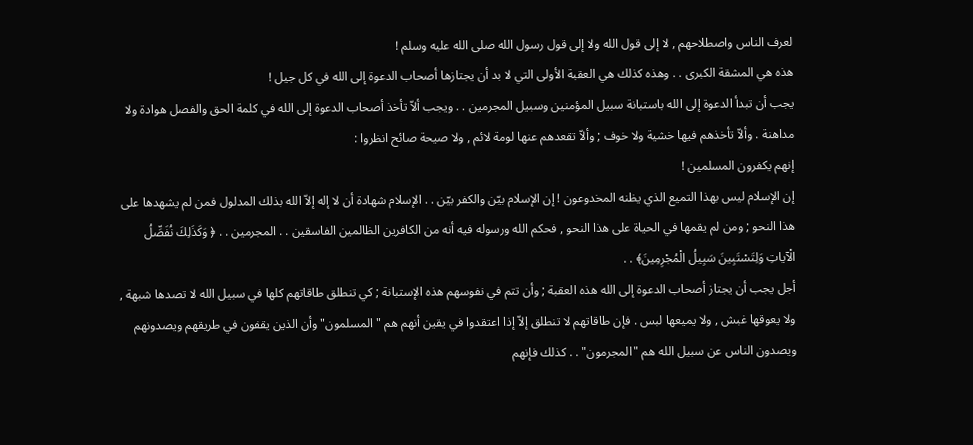لعرف الناس واصطلاحهم , لا إلى قول الله ولا إلى قول رسول الله صلى الله عليه وسلم !
هذه هي المشقة الكبرى . . وهذه كذلك هي العقبة الأولى التي لا بد أن يجتازها أصحاب الدعوة إلى الله في كل جيل !
يجب أن تبدأ الدعوة إلى الله باستبانة سبيل المؤمنين وسبيل المجرمين . . ويجب ألاّ تأخذ أصحاب الدعوة إلى الله في كلمة الحق والفصل هوادة ولا مداهنة . وألاّ تأخذهم فيها خشية ولا خوف ; وألاّ تقعدهم عنها لومة لائم , ولا صيحة صائح انظروا :
إنهم يكفرون المسلمين !
إن الإسلام ليس بهذا التميع الذي يظنه المخدوعون ! إن الإسلام بيّن والكفر بيّن . . الإسلام شهادة أن لا إله إلاّ الله بذلك المدلول فمن لم يشهدها على هذا النحو ; ومن لم يقمها في الحياة على هذا النحو , فحكم الله ورسوله فيه أنه من الكافرين الظالمين الفاسقين . . المجرمين . . ﴿ وَكَذَلِكَ نُفَصِّلُ الْآياتِ وَلِتَسْتَبِينَ سَبِيلُ الْمُجْرِمِينَ﴾ . .
أجل يجب أن يجتاز أصحاب الدعوة إلى الله هذه العقبة ; وأن تتم في نفوسهم هذه الإستبانة ; كي تنطلق طاقاتهم كلها في سبيل الله لا تصدها شبهة , ولا يعوقها غبش , ولا يميعها لبس . فإن طاقاتهم لا تنطلق إلاّ إذا اعتقدوا في يقين أنهم هم "المسلمون" وأن الذين يقفون في طريقهم ويصدونهم ويصدون الناس عن سبيل الله هم "المجرمون" . . كذلك فإنهم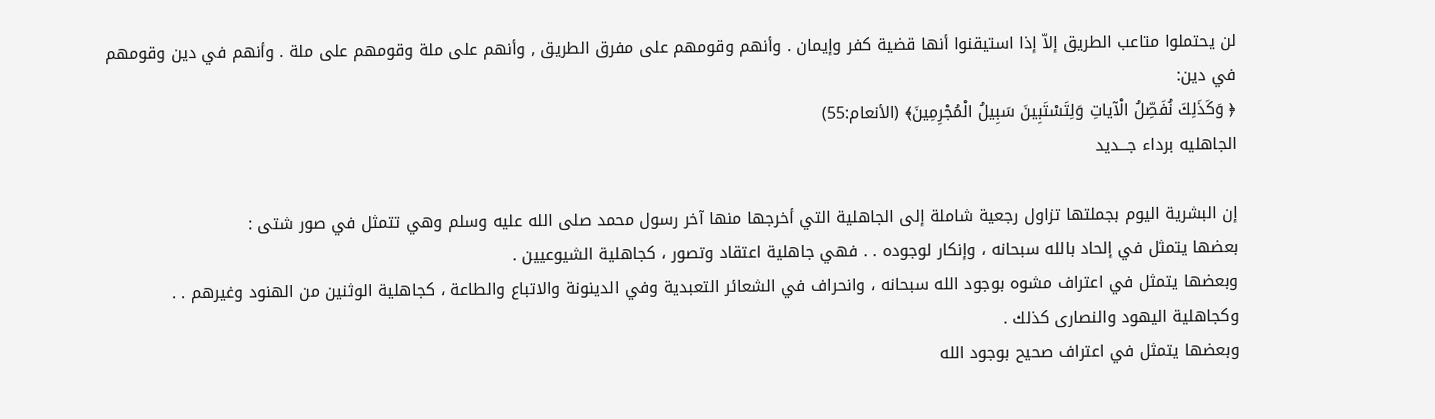لن يحتملوا متاعب الطريق إلاّ إذا استيقنوا أنها قضية كفر وإيمان . وأنهم وقومهم على مفرق الطريق , وأنهم على ملة وقومهم على ملة . وأنهم في دين وقومهم في دين:
﴿ وَكَذَلِكَ نُفَصِّلُ الْآياتِ وَلِتَسْتَبِينَ سَبِيلُ الْمُجْرِمِينَ﴾ (الأنعام:55)
الجاهليه برداء جـــديد

إن البشرية اليوم بجملتها تزاول رجعية شاملة إلى الجاهلية التي أخرجها منها آخر رسول محمد صلى الله عليه وسلم وهي تتمثل في صور شتى :
بعضها يتمثل في إلحاد بالله سبحانه ، وإنكار لوجوده . . فهي جاهلية اعتقاد وتصور ، كجاهلية الشيوعيين .
وبعضها يتمثل في اعتراف مشوه بوجود الله سبحانه ، وانحراف في الشعائر التعبدية وفي الدينونة والاتباع والطاعة ، كجاهلية الوثنين من الهنود وغيرهم . . وكجاهلية اليهود والنصارى كذلك .
وبعضها يتمثل في اعتراف صحيح بوجود الله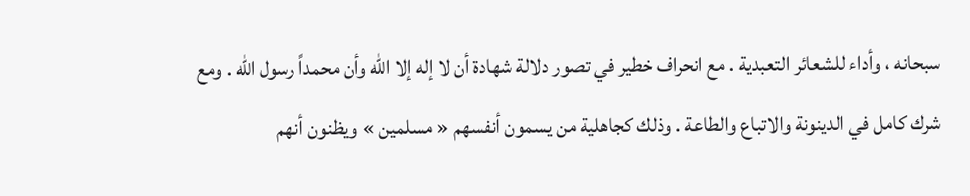سبحانه ، وأداء للشعائر التعبدية . مع انحراف خطير في تصور دلالة شهادة أن لا إله إلا الله وأن محمداً رسول الله . ومع شرك كامل في الدينونة والاتباع والطاعة . وذلك كجاهلية من يسمون أنفسهم « مسلمين » ويظنون أنهم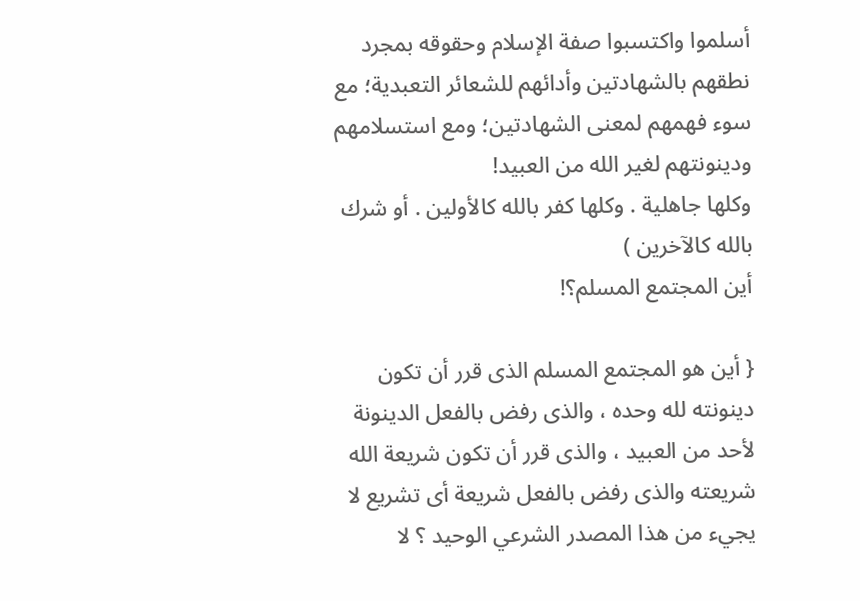أسلموا واكتسبوا صفة الإسلام وحقوقه بمجرد نطقهم بالشهادتين وأدائهم للشعائر التعبدية؛ مع سوء فهمهم لمعنى الشهادتين؛ ومع استسلامهم ودينونتهم لغير الله من العبيد!
وكلها جاهلية . وكلها كفر بالله كالأولين . أو شرك بالله كالآخرين )
أين المجتمع المسلم؟!

{ أين هو المجتمع المسلم الذى قرر أن تكون دينونته لله وحده ، والذى رفض بالفعل الدينونة لأحد من العبيد ، والذى قرر أن تكون شريعة الله شريعته والذى رفض بالفعل شريعة أى تشريع لا يجيء من هذا المصدر الشرعي الوحيد ؟ لا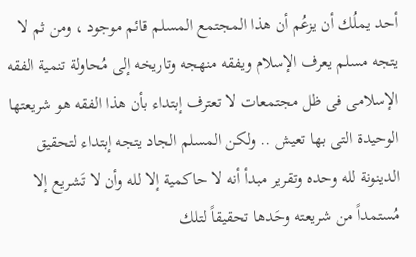أحد يملُك أن يزعُم أن هذا المجتمع المسلم قائم موجود ، ومن ثم لا يتجه مسلم يعرف الإسلام ويفقه منهجه وتاريخه إلى مُحاولة تنمية الفقه الإسلامى فى ظل مجتمعات لا تعترف إبتداء بأن هذا الفقه هو شريعتها الوحيدة التى بها تعيش .. ولكن المسلم الجاد يتجه إبتداء لتحقيق الدينونة لله وحده وتقرير مبدأ أنه لا حاكمية إلا لله وأن لا تَشريع إلا مُستمداً من شريعته وحَدها تحقيقاً لتلك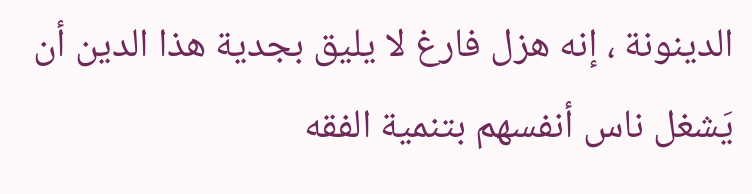الدينونة ، إنه هزل فارغ لا يليق بجدية هذا الدين أن يَشغل ناس أنفسهم بتنمية الفقه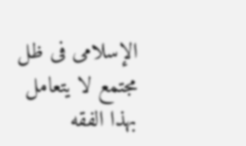الإسلامى فى ظل مجتمع لا يتعامل بهذا الفقه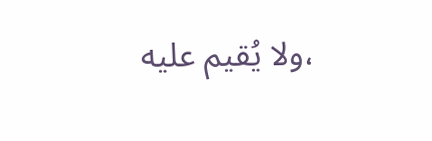،ولا يُقيم عليه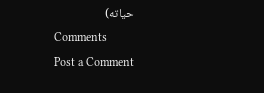حياته)
Comments
Post a Comment